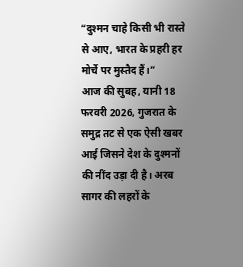“दुश्मन चाहे किसी भी रास्ते से आए, भारत के प्रहरी हर मोर्चे पर मुस्तैद हैं।”
आज की सुबह, यानी 18 फरवरी 2026, गुजरात के समुद्र तट से एक ऐसी खबर आई जिसने देश के दुश्मनों की नींद उड़ा दी है। अरब सागर की लहरों के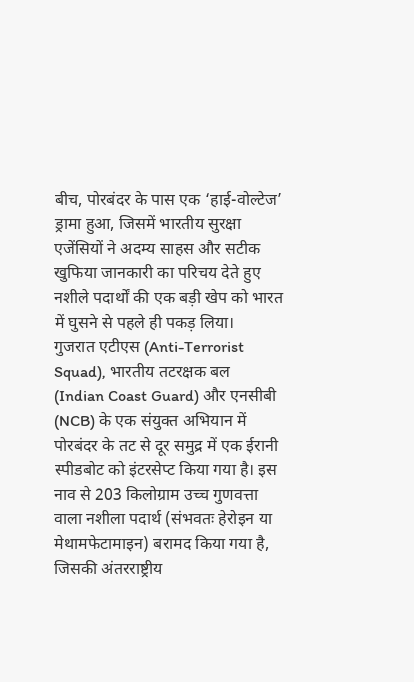बीच, पोरबंदर के पास एक ‘हाई-वोल्टेज’ ड्रामा हुआ, जिसमें भारतीय सुरक्षा एजेंसियों ने अदम्य साहस और सटीक खुफिया जानकारी का परिचय देते हुए नशीले पदार्थों की एक बड़ी खेप को भारत में घुसने से पहले ही पकड़ लिया।
गुजरात एटीएस (Anti-Terrorist Squad), भारतीय तटरक्षक बल (Indian Coast Guard) और एनसीबी (NCB) के एक संयुक्त अभियान में पोरबंदर के तट से दूर समुद्र में एक ईरानी स्पीडबोट को इंटरसेप्ट किया गया है। इस नाव से 203 किलोग्राम उच्च गुणवत्ता वाला नशीला पदार्थ (संभवतः हेरोइन या मेथामफेटामाइन) बरामद किया गया है, जिसकी अंतरराष्ट्रीय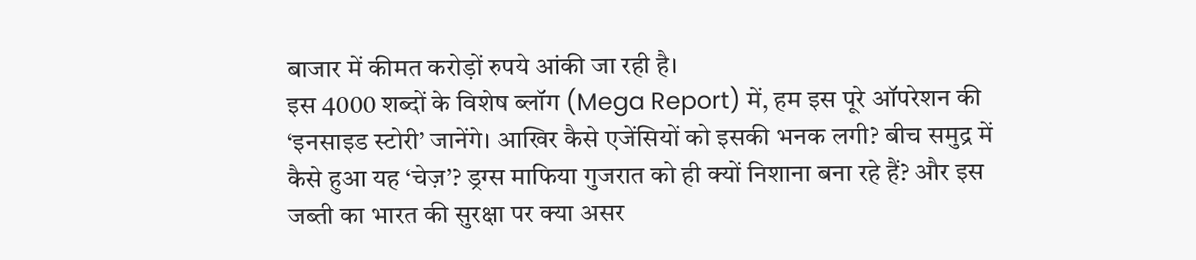बाजार में कीमत करोड़ों रुपये आंकी जा रही है।
इस 4000 शब्दों के विशेष ब्लॉग (Mega Report) में, हम इस पूरे ऑपरेशन की ‘इनसाइड स्टोरी’ जानेंगे। आखिर कैसे एजेंसियों को इसकी भनक लगी? बीच समुद्र में कैसे हुआ यह ‘चेज़’? ड्रग्स माफिया गुजरात को ही क्यों निशाना बना रहे हैं? और इस जब्ती का भारत की सुरक्षा पर क्या असर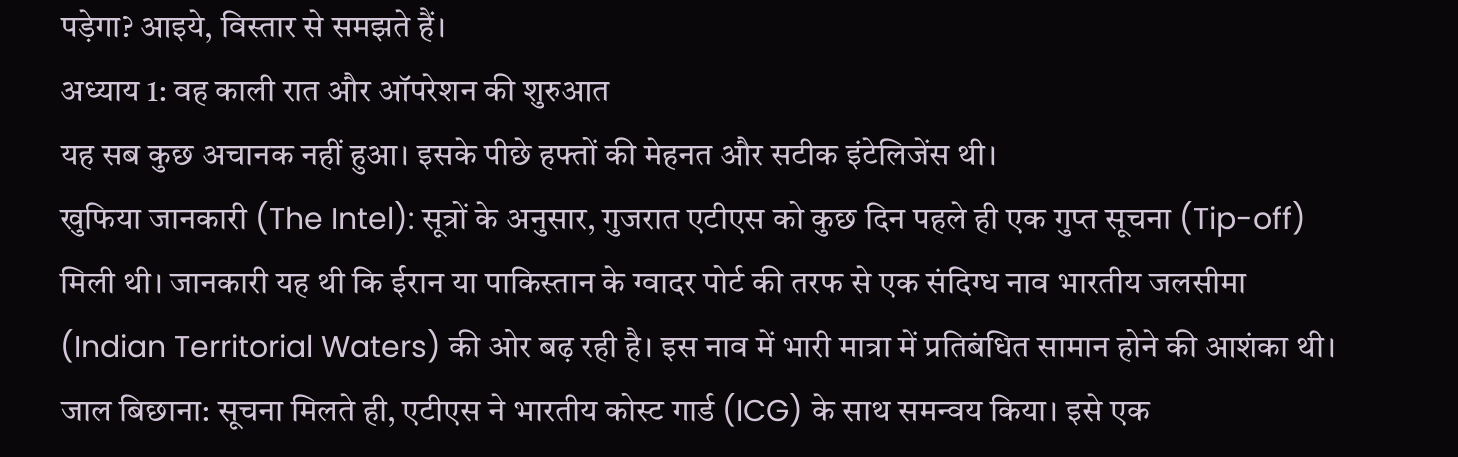पड़ेगा? आइये, विस्तार से समझते हैं।
अध्याय 1: वह काली रात और ऑपरेशन की शुरुआत
यह सब कुछ अचानक नहीं हुआ। इसके पीछे हफ्तों की मेहनत और सटीक इंटेलिजेंस थी।
खुफिया जानकारी (The Intel): सूत्रों के अनुसार, गुजरात एटीएस को कुछ दिन पहले ही एक गुप्त सूचना (Tip-off) मिली थी। जानकारी यह थी कि ईरान या पाकिस्तान के ग्वादर पोर्ट की तरफ से एक संदिग्ध नाव भारतीय जलसीमा (Indian Territorial Waters) की ओर बढ़ रही है। इस नाव में भारी मात्रा में प्रतिबंधित सामान होने की आशंका थी।
जाल बिछाना: सूचना मिलते ही, एटीएस ने भारतीय कोस्ट गार्ड (ICG) के साथ समन्वय किया। इसे एक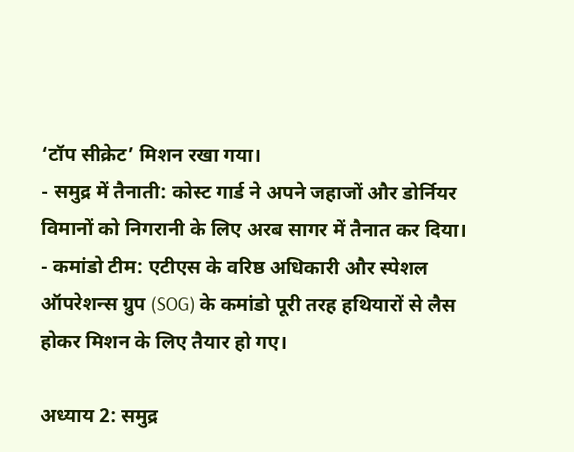‘टॉप सीक्रेट’ मिशन रखा गया।
- समुद्र में तैनाती: कोस्ट गार्ड ने अपने जहाजों और डोर्नियर विमानों को निगरानी के लिए अरब सागर में तैनात कर दिया।
- कमांडो टीम: एटीएस के वरिष्ठ अधिकारी और स्पेशल ऑपरेशन्स ग्रुप (SOG) के कमांडो पूरी तरह हथियारों से लैस होकर मिशन के लिए तैयार हो गए।

अध्याय 2: समुद्र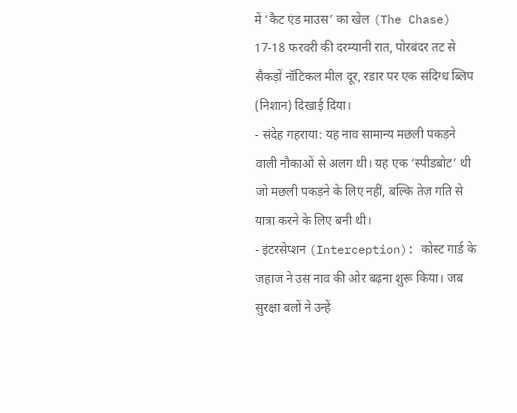में ‘कैट एंड माउस’ का खेल (The Chase)
17-18 फरवरी की दरम्यानी रात, पोरबंदर तट से सैकड़ों नॉटिकल मील दूर, रडार पर एक संदिग्ध ब्लिप (निशान) दिखाई दिया।
- संदेह गहराया: यह नाव सामान्य मछली पकड़ने वाली नौकाओं से अलग थी। यह एक ‘स्पीडबोट’ थी जो मछली पकड़ने के लिए नहीं, बल्कि तेज़ गति से यात्रा करने के लिए बनी थी।
- इंटरसेप्शन (Interception): कोस्ट गार्ड के जहाज ने उस नाव की ओर बढ़ना शुरू किया। जब सुरक्षा बलों ने उन्हें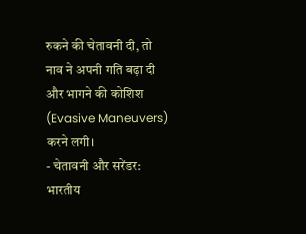रुकने की चेतावनी दी, तो नाव ने अपनी गति बढ़ा दी और भागने की कोशिश (Evasive Maneuvers) करने लगी।
- चेतावनी और सरेंडर: भारतीय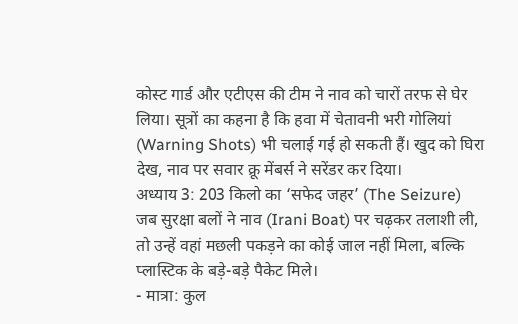कोस्ट गार्ड और एटीएस की टीम ने नाव को चारों तरफ से घेर लिया। सूत्रों का कहना है कि हवा में चेतावनी भरी गोलियां (Warning Shots) भी चलाई गई हो सकती हैं। खुद को घिरा देख, नाव पर सवार क्रू मेंबर्स ने सरेंडर कर दिया।
अध्याय 3: 203 किलो का ‘सफेद जहर’ (The Seizure)
जब सुरक्षा बलों ने नाव (Irani Boat) पर चढ़कर तलाशी ली, तो उन्हें वहां मछली पकड़ने का कोई जाल नहीं मिला, बल्कि प्लास्टिक के बड़े-बड़े पैकेट मिले।
- मात्रा: कुल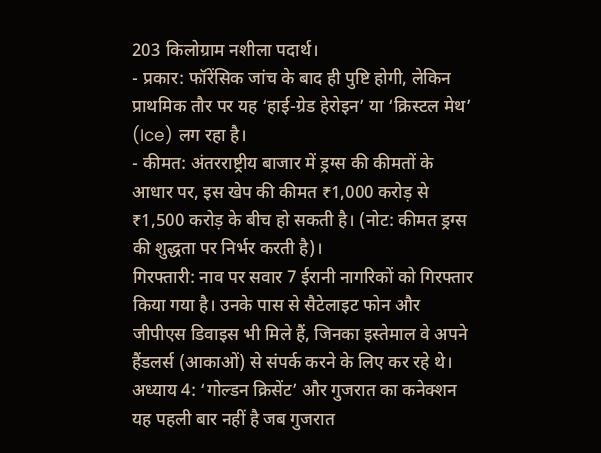203 किलोग्राम नशीला पदार्थ।
- प्रकार: फॉरेंसिक जांच के बाद ही पुष्टि होगी, लेकिन प्राथमिक तौर पर यह ‘हाई-ग्रेड हेरोइन’ या ‘क्रिस्टल मेथ’ (Ice) लग रहा है।
- कीमत: अंतरराष्ट्रीय बाजार में ड्रग्स की कीमतों के आधार पर, इस खेप की कीमत ₹1,000 करोड़ से ₹1,500 करोड़ के बीच हो सकती है। (नोट: कीमत ड्रग्स की शुद्धता पर निर्भर करती है)।
गिरफ्तारी: नाव पर सवार 7 ईरानी नागरिकों को गिरफ्तार किया गया है। उनके पास से सैटेलाइट फोन और जीपीएस डिवाइस भी मिले हैं, जिनका इस्तेमाल वे अपने हैंडलर्स (आकाओं) से संपर्क करने के लिए कर रहे थे।
अध्याय 4: ‘गोल्डन क्रिसेंट’ और गुजरात का कनेक्शन
यह पहली बार नहीं है जब गुजरात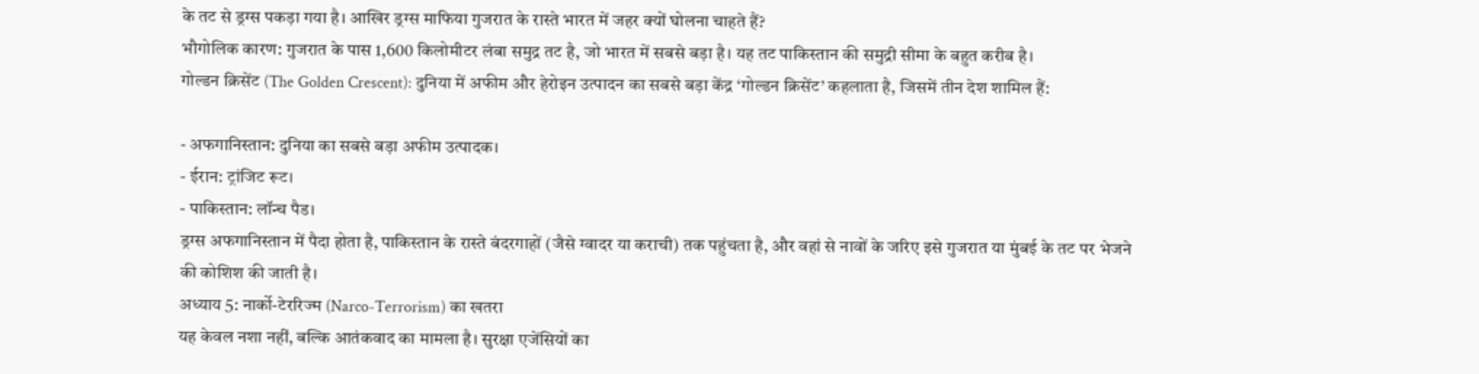के तट से ड्रग्स पकड़ा गया है। आखिर ड्रग्स माफिया गुजरात के रास्ते भारत में जहर क्यों घोलना चाहते हैं?
भौगोलिक कारण: गुजरात के पास 1,600 किलोमीटर लंबा समुद्र तट है, जो भारत में सबसे बड़ा है। यह तट पाकिस्तान की समुद्री सीमा के बहुत करीब है।
गोल्डन क्रिसेंट (The Golden Crescent): दुनिया में अफीम और हेरोइन उत्पादन का सबसे बड़ा केंद्र ‘गोल्डन क्रिसेंट’ कहलाता है, जिसमें तीन देश शामिल हैं:

- अफगानिस्तान: दुनिया का सबसे बड़ा अफीम उत्पादक।
- ईरान: ट्रांजिट रूट।
- पाकिस्तान: लॉन्च पैड।
ड्रग्स अफगानिस्तान में पैदा होता है, पाकिस्तान के रास्ते बंदरगाहों (जैसे ग्वादर या कराची) तक पहुंचता है, और वहां से नावों के जरिए इसे गुजरात या मुंबई के तट पर भेजने की कोशिश की जाती है।
अध्याय 5: नार्को-टेररिज्म (Narco-Terrorism) का खतरा
यह केवल नशा नहीं, बल्कि आतंकवाद का मामला है। सुरक्षा एजेंसियों का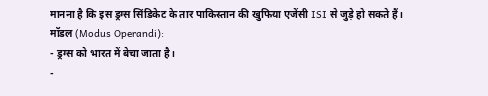मानना है कि इस ड्रग्स सिंडिकेट के तार पाकिस्तान की खुफिया एजेंसी ISI से जुड़े हो सकते हैं।
मॉडल (Modus Operandi):
- ड्रग्स को भारत में बेचा जाता है।
-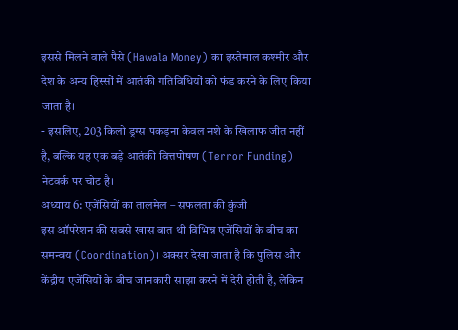इससे मिलने वाले पैसे (Hawala Money) का इस्तेमाल कश्मीर और देश के अन्य हिस्सों में आतंकी गतिविधियों को फंड करने के लिए किया जाता है।
- इसलिए, 203 किलो ड्रग्स पकड़ना केवल नशे के खिलाफ जीत नहीं है, बल्कि यह एक बड़े आतंकी वित्तपोषण (Terror Funding) नेटवर्क पर चोट है।
अध्याय 6: एजेंसियों का तालमेल – सफलता की कुंजी
इस ऑपरेशन की सबसे खास बात थी विभिन्न एजेंसियों के बीच का समन्वय (Coordination)। अक्सर देखा जाता है कि पुलिस और केंद्रीय एजेंसियों के बीच जानकारी साझा करने में देरी होती है, लेकिन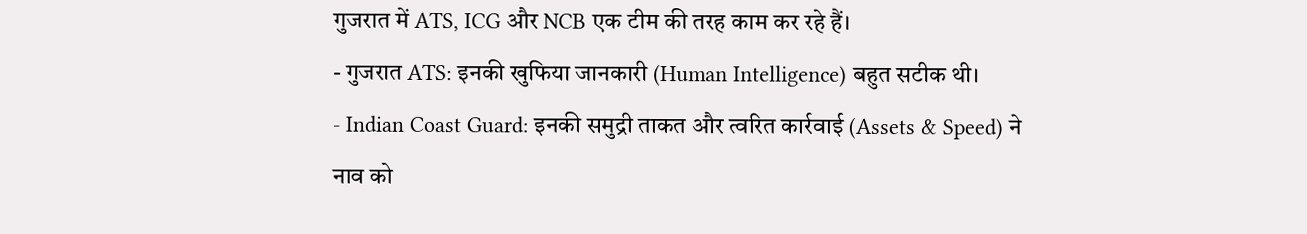गुजरात में ATS, ICG और NCB एक टीम की तरह काम कर रहे हैं।
- गुजरात ATS: इनकी खुफिया जानकारी (Human Intelligence) बहुत सटीक थी।
- Indian Coast Guard: इनकी समुद्री ताकत और त्वरित कार्रवाई (Assets & Speed) ने नाव को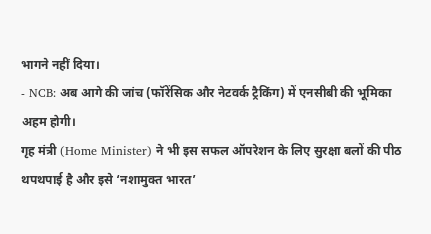भागने नहीं दिया।
- NCB: अब आगे की जांच (फॉरेंसिक और नेटवर्क ट्रैकिंग) में एनसीबी की भूमिका अहम होगी।
गृह मंत्री (Home Minister) ने भी इस सफल ऑपरेशन के लिए सुरक्षा बलों की पीठ थपथपाई है और इसे ‘नशामुक्त भारत’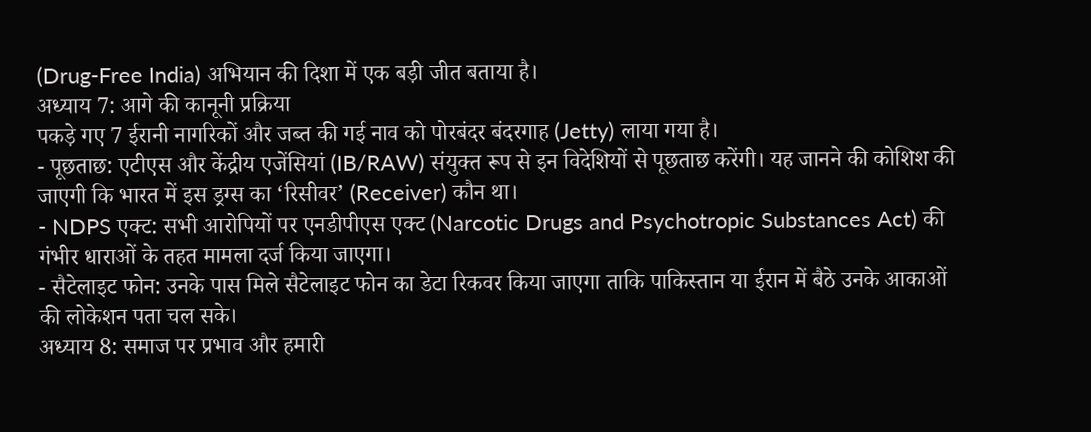(Drug-Free India) अभियान की दिशा में एक बड़ी जीत बताया है।
अध्याय 7: आगे की कानूनी प्रक्रिया
पकड़े गए 7 ईरानी नागरिकों और जब्त की गई नाव को पोरबंदर बंदरगाह (Jetty) लाया गया है।
- पूछताछ: एटीएस और केंद्रीय एजेंसियां (IB/RAW) संयुक्त रूप से इन विदेशियों से पूछताछ करेंगी। यह जानने की कोशिश की जाएगी कि भारत में इस ड्रग्स का ‘रिसीवर’ (Receiver) कौन था।
- NDPS एक्ट: सभी आरोपियों पर एनडीपीएस एक्ट (Narcotic Drugs and Psychotropic Substances Act) की गंभीर धाराओं के तहत मामला दर्ज किया जाएगा।
- सैटेलाइट फोन: उनके पास मिले सैटेलाइट फोन का डेटा रिकवर किया जाएगा ताकि पाकिस्तान या ईरान में बैठे उनके आकाओं की लोकेशन पता चल सके।
अध्याय 8: समाज पर प्रभाव और हमारी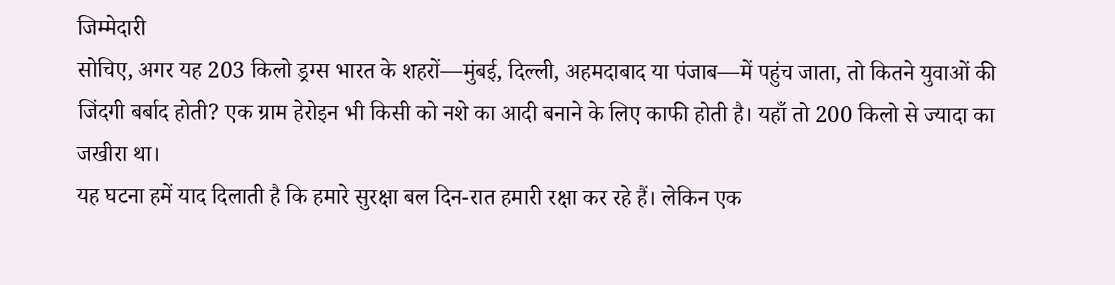जिम्मेदारी
सोचिए, अगर यह 203 किलो ड्रग्स भारत के शहरों—मुंबई, दिल्ली, अहमदाबाद या पंजाब—में पहुंच जाता, तो कितने युवाओं की जिंदगी बर्बाद होती? एक ग्राम हेरोइन भी किसी को नशे का आदी बनाने के लिए काफी होती है। यहाँ तो 200 किलो से ज्यादा का जखीरा था।
यह घटना हमें याद दिलाती है कि हमारे सुरक्षा बल दिन-रात हमारी रक्षा कर रहे हैं। लेकिन एक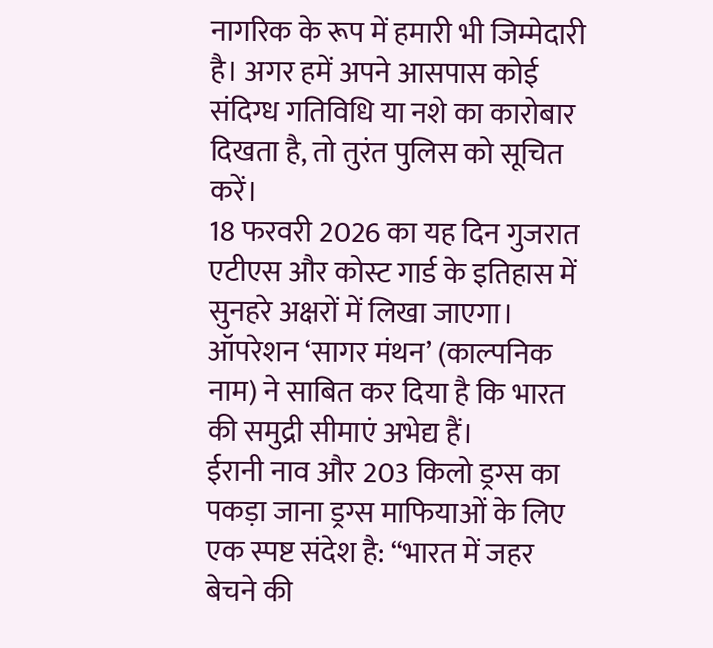नागरिक के रूप में हमारी भी जिम्मेदारी है। अगर हमें अपने आसपास कोई संदिग्ध गतिविधि या नशे का कारोबार दिखता है, तो तुरंत पुलिस को सूचित करें।
18 फरवरी 2026 का यह दिन गुजरात एटीएस और कोस्ट गार्ड के इतिहास में सुनहरे अक्षरों में लिखा जाएगा। ऑपरेशन ‘सागर मंथन’ (काल्पनिक नाम) ने साबित कर दिया है कि भारत की समुद्री सीमाएं अभेद्य हैं।
ईरानी नाव और 203 किलो ड्रग्स का पकड़ा जाना ड्रग्स माफियाओं के लिए एक स्पष्ट संदेश है: “भारत में जहर बेचने की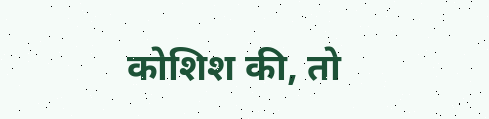कोशिश की, तो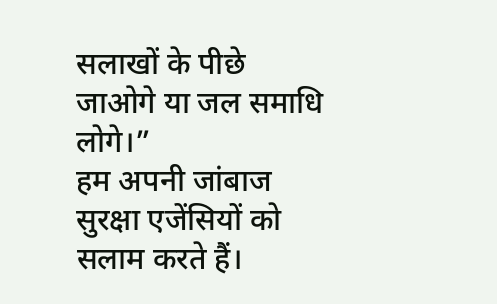सलाखों के पीछे जाओगे या जल समाधि लोगे।”
हम अपनी जांबाज सुरक्षा एजेंसियों को सलाम करते हैं।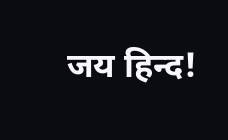जय हिन्द!